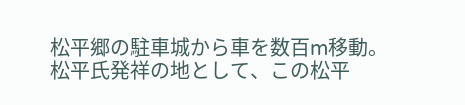松平郷の駐車城から車を数百m移動。
松平氏発祥の地として、この松平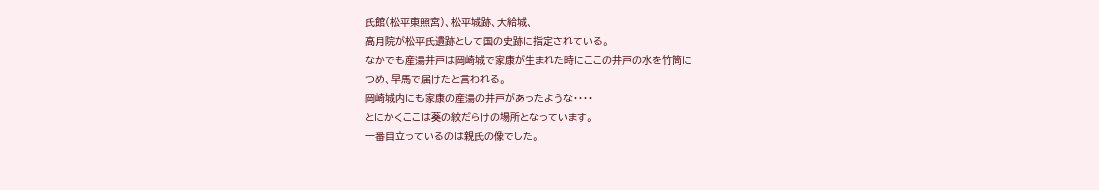氏館(松平東照宮)、松平城跡、大給城、
高月院が松平氏遺跡として国の史跡に指定されている。
なかでも産湯井戸は岡崎城で家康が生まれた時にここの井戸の水を竹筒に
つめ、早馬で届けたと言われる。
岡崎城内にも家康の産湯の井戸があったような・・・・
とにかくここは葵の紋だらけの場所となっています。
一番目立っているのは親氏の像でした。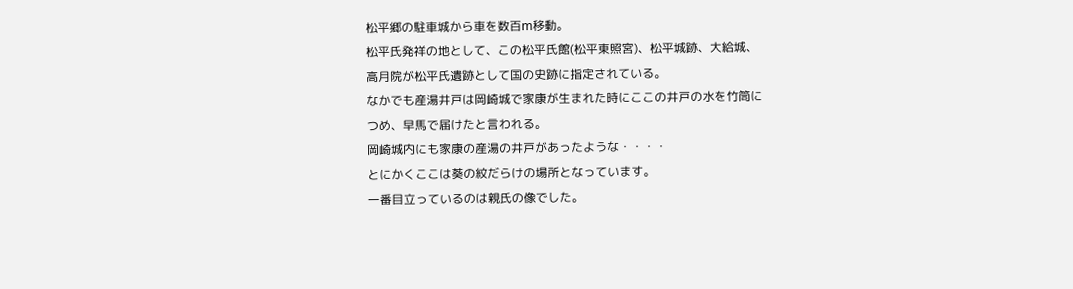松平郷の駐車城から車を数百m移動。
松平氏発祥の地として、この松平氏館(松平東照宮)、松平城跡、大給城、
高月院が松平氏遺跡として国の史跡に指定されている。
なかでも産湯井戸は岡崎城で家康が生まれた時にここの井戸の水を竹筒に
つめ、早馬で届けたと言われる。
岡崎城内にも家康の産湯の井戸があったような・・・・
とにかくここは葵の紋だらけの場所となっています。
一番目立っているのは親氏の像でした。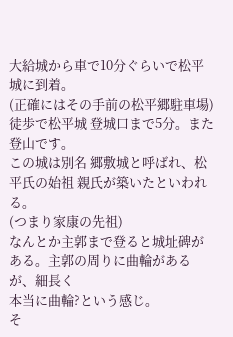大給城から車で10分ぐらいで松平城に到着。
(正確にはその手前の松平郷駐車場)
徒歩で松平城 登城口まで5分。また登山です。
この城は別名 郷敷城と呼ばれ、松平氏の始祖 親氏が築いたといわれる。
(つまり家康の先祖)
なんとか主郭まで登ると城址碑がある。主郭の周りに曲輪があるが、細長く
本当に曲輪?という感じ。
そ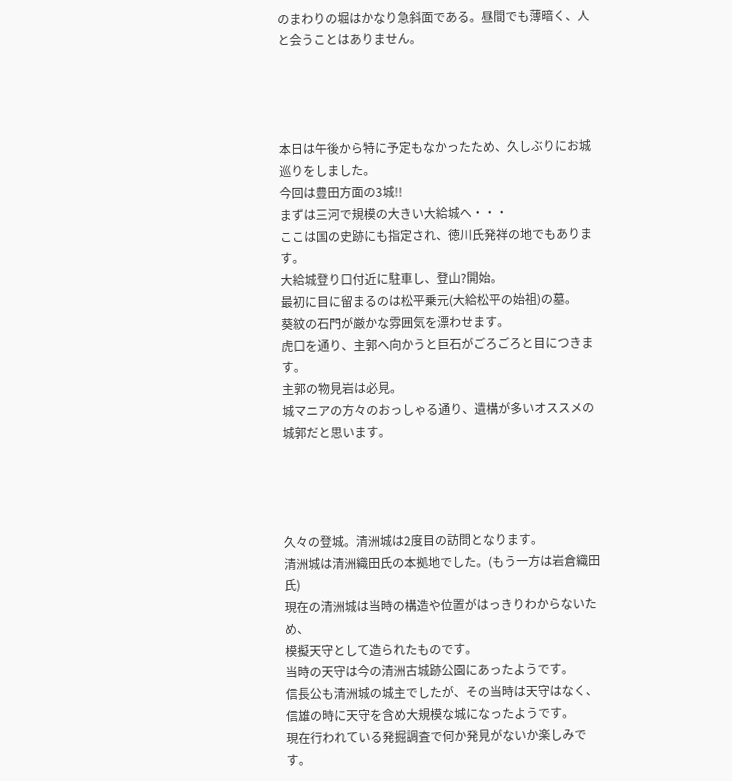のまわりの堀はかなり急斜面である。昼間でも薄暗く、人と会うことはありません。




本日は午後から特に予定もなかったため、久しぶりにお城巡りをしました。
今回は豊田方面の3城!!
まずは三河で規模の大きい大給城へ・・・
ここは国の史跡にも指定され、徳川氏発祥の地でもあります。
大給城登り口付近に駐車し、登山?開始。
最初に目に留まるのは松平乗元(大給松平の始祖)の墓。
葵紋の石門が厳かな雰囲気を漂わせます。
虎口を通り、主郭へ向かうと巨石がごろごろと目につきます。
主郭の物見岩は必見。
城マニアの方々のおっしゃる通り、遺構が多いオススメの城郭だと思います。




久々の登城。清洲城は2度目の訪問となります。
清洲城は清洲織田氏の本拠地でした。(もう一方は岩倉織田氏)
現在の清洲城は当時の構造や位置がはっきりわからないため、
模擬天守として造られたものです。
当時の天守は今の清洲古城跡公園にあったようです。
信長公も清洲城の城主でしたが、その当時は天守はなく、
信雄の時に天守を含め大規模な城になったようです。
現在行われている発掘調査で何か発見がないか楽しみです。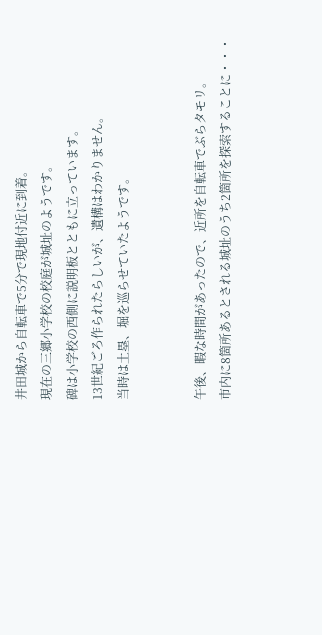井田城から自転車で5分で現地付近に到着。
現在の三郷小学校の校庭が城址のようです。
碑は小学校の西側に説明板とともに立っています。
13世紀ごろ作られたらしいが、遺構はわかりません。
当時は土塁、堀を巡らせていたようです。


午後、暇な時間があったので、近所を自転車でぶらタモリ。
市内に8箇所あるとされる城址のうち2箇所を探索することに・・・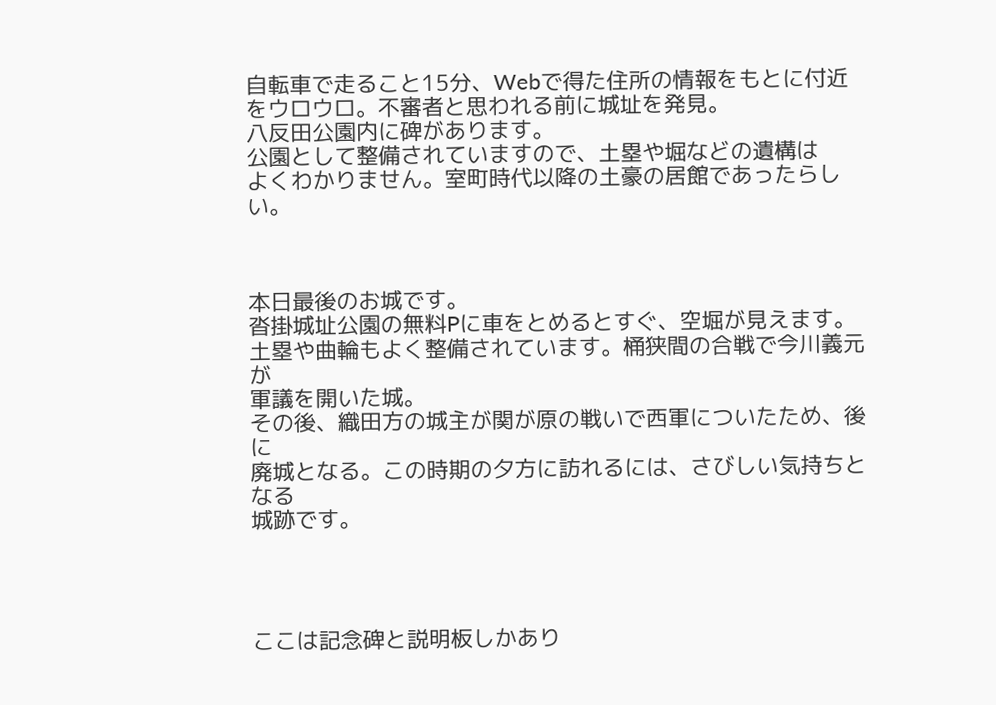自転車で走ること15分、Webで得た住所の情報をもとに付近
をウロウロ。不審者と思われる前に城址を発見。
八反田公園内に碑があります。
公園として整備されていますので、土塁や堀などの遺構は
よくわかりません。室町時代以降の土豪の居館であったらしい。



本日最後のお城です。
沓掛城址公園の無料Pに車をとめるとすぐ、空堀が見えます。
土塁や曲輪もよく整備されています。桶狭間の合戦で今川義元が
軍議を開いた城。
その後、織田方の城主が関が原の戦いで西軍についたため、後に
廃城となる。この時期の夕方に訪れるには、さびしい気持ちとなる
城跡です。




ここは記念碑と説明板しかあり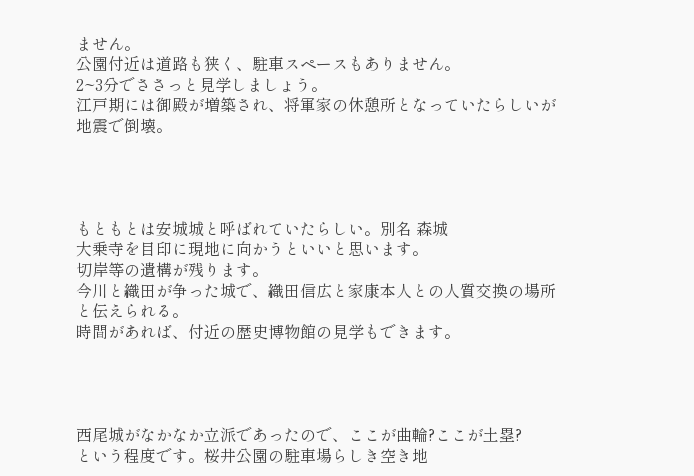ません。
公園付近は道路も狭く、駐車スペースもありません。
2~3分でささっと見学しましょう。
江戸期には御殿が増築され、将軍家の休憩所となっていたらしいが
地震で倒壊。




もともとは安城城と呼ばれていたらしい。別名 森城
大乗寺を目印に現地に向かうといいと思います。
切岸等の遺構が残ります。
今川と織田が争った城で、織田信広と家康本人との人質交換の場所
と伝えられる。
時間があれば、付近の歴史博物館の見学もできます。




西尾城がなかなか立派であったので、ここが曲輪?ここが土塁?
という程度です。桜井公園の駐車場らしき空き地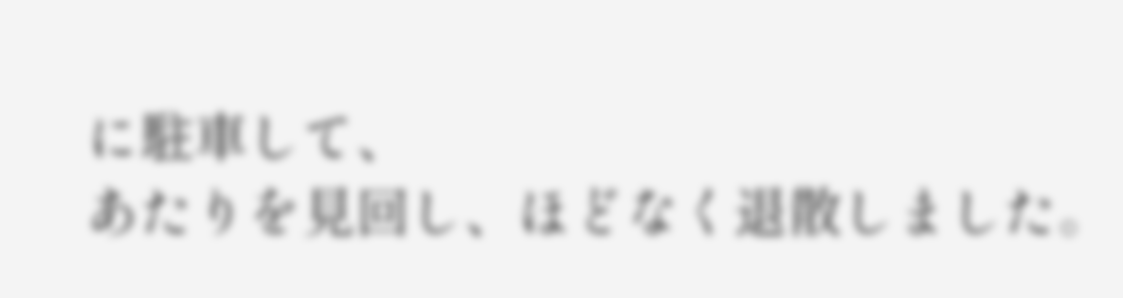に駐車して、
あたりを見回し、ほどなく退散しました。